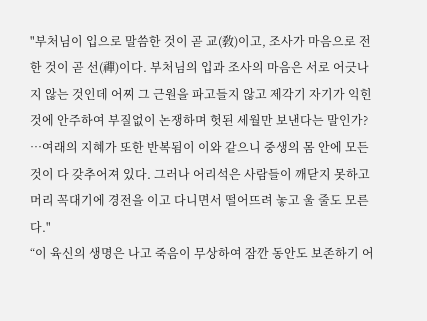"부처님이 입으로 말씀한 것이 곧 교(敎)이고, 조사가 마음으로 전한 것이 곧 선(禪)이다. 부처님의 입과 조사의 마음은 서로 어긋나지 않는 것인데 어찌 그 근원을 파고들지 않고 제각기 자기가 익힌 것에 안주하여 부질없이 논쟁하며 헛된 세월만 보낸다는 말인가? …여래의 지혜가 또한 반복됨이 이와 같으니 중생의 몸 안에 모든 것이 다 갖추어져 있다. 그러나 어리석은 사람들이 깨닫지 못하고 머리 꼭대기에 경전을 이고 다니면서 떨어뜨려 놓고 울 줄도 모른다."
“이 육신의 생명은 나고 죽음이 무상하여 잠깐 동안도 보존하기 어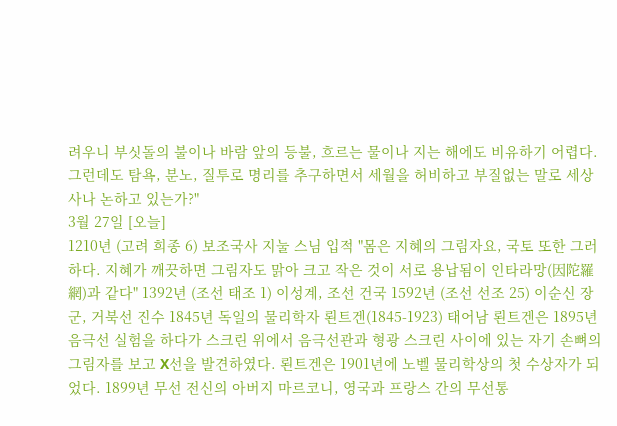려우니 부싯돌의 불이나 바람 앞의 등불, 흐르는 물이나 지는 해에도 비유하기 어렵다. 그런데도 탐욕, 분노, 질투로 명리를 추구하면서 세월을 허비하고 부질없는 말로 세상사나 논하고 있는가?"
3월 27일 [오늘]
1210년 (고려 희종 6) 보조국사 지눌 스님 입적 "몸은 지혜의 그림자요, 국토 또한 그러하다. 지혜가 깨끗하면 그림자도 맑아 크고 작은 것이 서로 용납됨이 인타라망(因陀羅網)과 같다" 1392년 (조선 태조 1) 이성계, 조선 건국 1592년 (조선 선조 25) 이순신 장군, 거북선 진수 1845년 독일의 물리학자 뢴트겐(1845-1923) 태어남 뢴트겐은 1895년 음극선 실험을 하다가 스크린 위에서 음극선관과 형광 스크린 사이에 있는 자기 손뼈의 그림자를 보고 X선을 발견하였다. 뢴트겐은 1901년에 노벨 물리학상의 첫 수상자가 되었다. 1899년 무선 전신의 아버지 마르코니, 영국과 프랑스 간의 무선통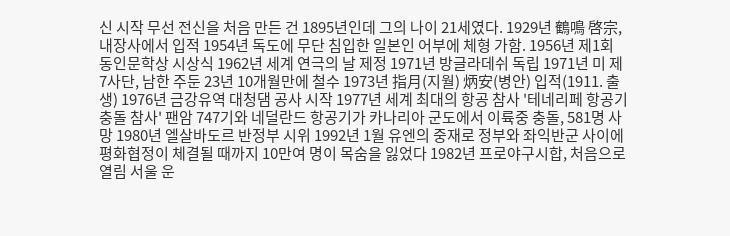신 시작 무선 전신을 처음 만든 건 1895년인데 그의 나이 21세였다. 1929년 鶴鳴 啓宗, 내장사에서 입적 1954년 독도에 무단 침입한 일본인 어부에 체형 가함. 1956년 제1회 동인문학상 시상식 1962년 세계 연극의 날 제정 1971년 방글라데쉬 독립 1971년 미 제7사단, 남한 주둔 23년 10개월만에 철수 1973년 指月(지월) 炳安(병안) 입적(1911. 출생) 1976년 금강유역 대청댐 공사 시작 1977년 세계 최대의 항공 참사 '테네리페 항공기 충돌 참사' 팬암 747기와 네덜란드 항공기가 카나리아 군도에서 이륙중 충돌, 581명 사망 1980년 엘살바도르 반정부 시위 1992년 1월 유엔의 중재로 정부와 좌익반군 사이에 평화협정이 체결될 때까지 10만여 명이 목숨을 잃었다 1982년 프로야구시합, 처음으로 열림 서울 운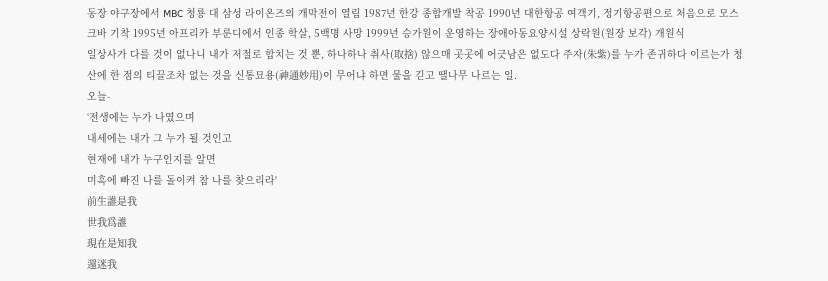동장 야구장에서 MBC 청룡 대 삼성 라이온즈의 개막전이 열림 1987년 한강 종합개발 착공 1990년 대한항공 여객기, 정기항공편으로 처음으로 모스크바 기착 1995년 아프리카 부룬디에서 인종 학살, 5백명 사망 1999년 승가원이 운영하는 장애아동요양시설 상락원(원장 보각) 개원식
일상사가 다를 것이 없나니 내가 저절로 합치는 것 뿐, 하나하나 취사(取捨) 않으매 곳곳에 어긋남은 없도다 주자(朱紫)를 누가 존귀하다 이르는가 청산에 한 점의 티끌조차 없는 것을 신통묘용(神通妙用)이 무어냐 하면 물을 긷고 땔나무 나르는 일.
오늘-
‘전생에는 누가 나였으며
내세에는 내가 그 누가 될 것인고
현재에 내가 누구인지를 알면
미혹에 빠진 나를 돌이켜 참 나를 찾으리라'
前生誰是我
世我爲誰
現在是知我
還迷我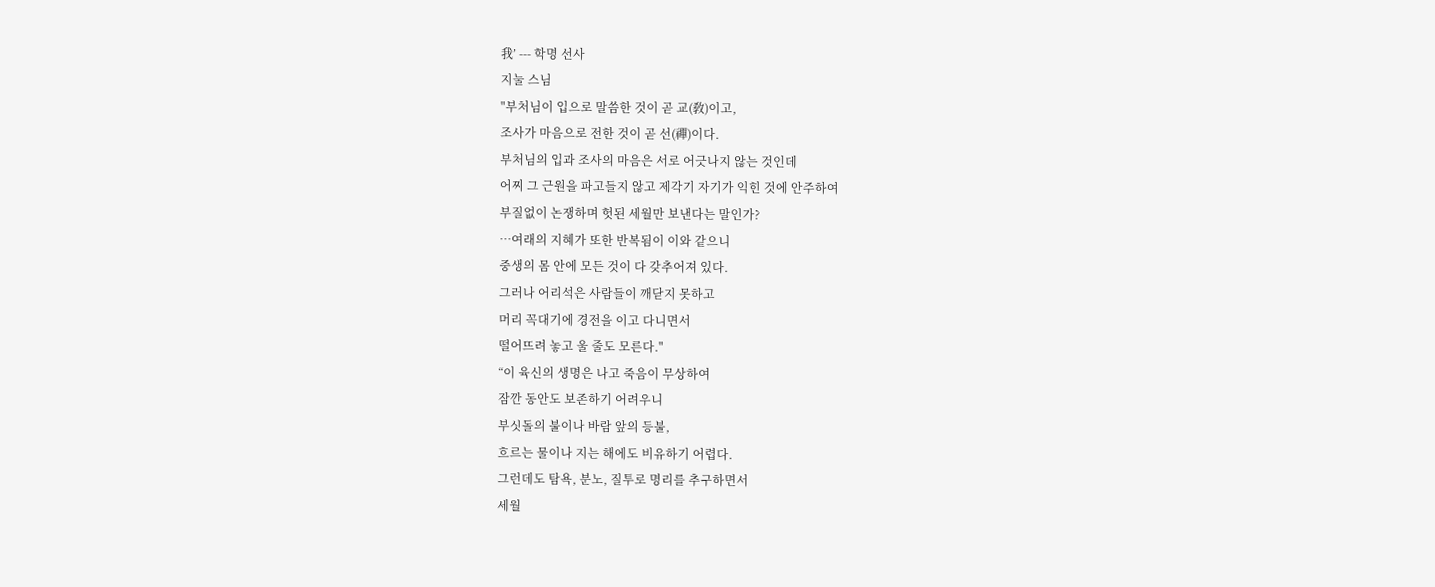我’ --- 학명 선사
지눌 스님
"부처님이 입으로 말씀한 것이 곧 교(敎)이고,
조사가 마음으로 전한 것이 곧 선(禪)이다.
부처님의 입과 조사의 마음은 서로 어긋나지 않는 것인데
어찌 그 근원을 파고들지 않고 제각기 자기가 익힌 것에 안주하여
부질없이 논쟁하며 헛된 세월만 보낸다는 말인가?
…여래의 지혜가 또한 반복됨이 이와 같으니
중생의 몸 안에 모든 것이 다 갖추어져 있다.
그러나 어리석은 사람들이 깨닫지 못하고
머리 꼭대기에 경전을 이고 다니면서
떨어뜨려 놓고 울 줄도 모른다."
“이 육신의 생명은 나고 죽음이 무상하여
잠깐 동안도 보존하기 어려우니
부싯돌의 불이나 바람 앞의 등불,
흐르는 물이나 지는 해에도 비유하기 어렵다.
그런데도 탐욕, 분노, 질투로 명리를 추구하면서
세월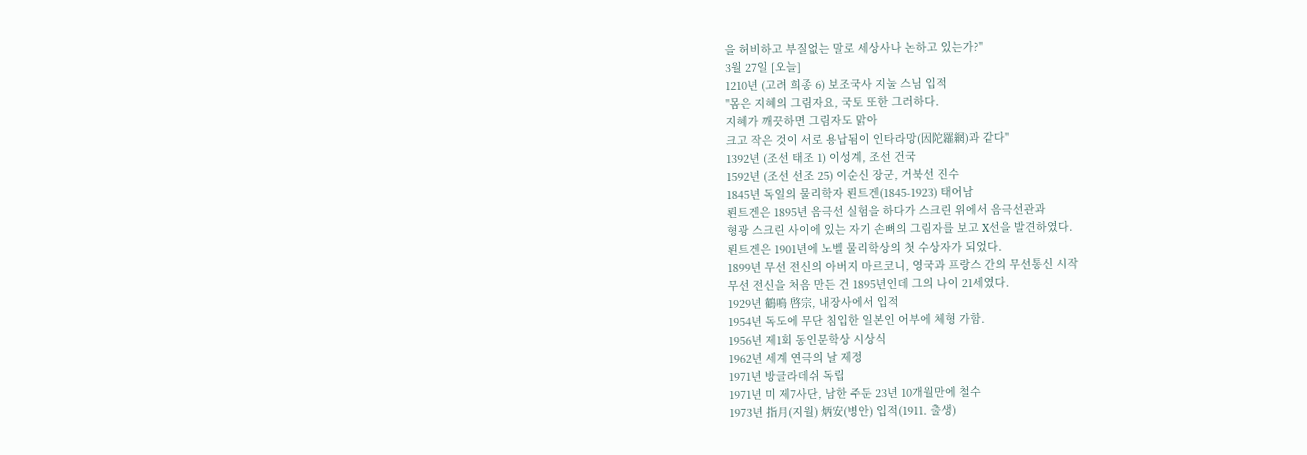을 허비하고 부질없는 말로 세상사나 논하고 있는가?"
3월 27일 [오늘]
1210년 (고려 희종 6) 보조국사 지눌 스님 입적
"몸은 지혜의 그림자요, 국토 또한 그러하다.
지혜가 깨끗하면 그림자도 맑아
크고 작은 것이 서로 용납됨이 인타라망(因陀羅網)과 같다"
1392년 (조선 태조 1) 이성계, 조선 건국
1592년 (조선 선조 25) 이순신 장군, 거북선 진수
1845년 독일의 물리학자 뢴트겐(1845-1923) 태어남
뢴트겐은 1895년 음극선 실험을 하다가 스크린 위에서 음극선관과
형광 스크린 사이에 있는 자기 손뼈의 그림자를 보고 X선을 발견하였다.
뢴트겐은 1901년에 노벨 물리학상의 첫 수상자가 되었다.
1899년 무선 전신의 아버지 마르코니, 영국과 프랑스 간의 무선통신 시작
무선 전신을 처음 만든 건 1895년인데 그의 나이 21세였다.
1929년 鶴鳴 啓宗, 내장사에서 입적
1954년 독도에 무단 침입한 일본인 어부에 체형 가함.
1956년 제1회 동인문학상 시상식
1962년 세계 연극의 날 제정
1971년 방글라데쉬 독립
1971년 미 제7사단, 남한 주둔 23년 10개월만에 철수
1973년 指月(지월) 炳安(병안) 입적(1911. 출생)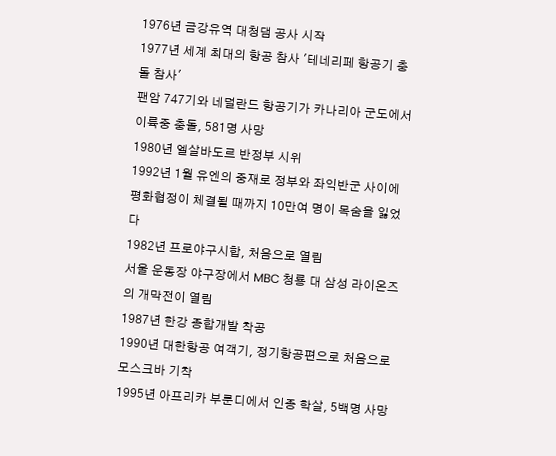1976년 금강유역 대청댐 공사 시작
1977년 세계 최대의 항공 참사 '테네리페 항공기 충돌 참사'
팬암 747기와 네덜란드 항공기가 카나리아 군도에서 이륙중 충돌, 581명 사망
1980년 엘살바도르 반정부 시위
1992년 1월 유엔의 중재로 정부와 좌익반군 사이에
평화협정이 체결될 때까지 10만여 명이 목숨을 잃었다
1982년 프로야구시합, 처음으로 열림
서울 운동장 야구장에서 MBC 청룡 대 삼성 라이온즈의 개막전이 열림
1987년 한강 종합개발 착공
1990년 대한항공 여객기, 정기항공편으로 처음으로 모스크바 기착
1995년 아프리카 부룬디에서 인종 학살, 5백명 사망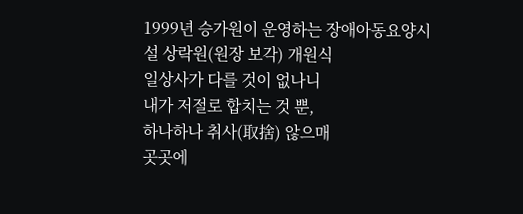1999년 승가원이 운영하는 장애아동요양시설 상락원(원장 보각) 개원식
일상사가 다를 것이 없나니
내가 저절로 합치는 것 뿐,
하나하나 취사(取捨) 않으매
곳곳에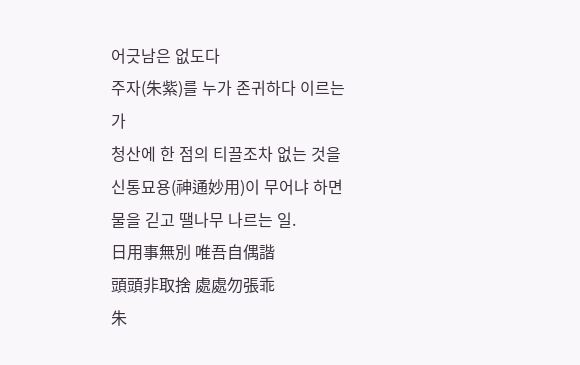어긋남은 없도다
주자(朱紫)를 누가 존귀하다 이르는가
청산에 한 점의 티끌조차 없는 것을
신통묘용(神通妙用)이 무어냐 하면
물을 긷고 땔나무 나르는 일.
日用事無別 唯吾自偶諧
頭頭非取捨 處處勿張乖
朱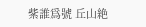紫誰爲號 丘山絶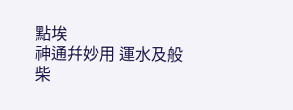點埃
神通幷妙用 運水及般柴